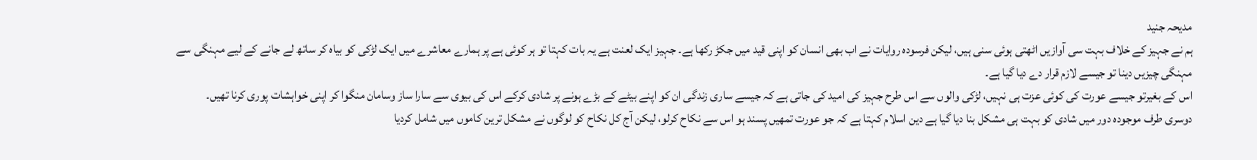مدیحہ جنید
ہم نے جہیز کے خلاف بہت سی آوازیں اٹھتی ہوئی سنی ہیں، لیکن فرسودہ روایات نے اب بھی انسان کو اپنی قید میں جکڑ رکھا ہے۔ جہیز ایک لعنت ہے یہ بات کہتا تو ہر کوئی ہے پر ہمارے معاشرے میں ایک لڑکی کو بیاہ کر ساتھ لے جانے کے لیے مہنگی سے مہنگی چیزیں دینا تو جیسے لازم قرار دے دیا گیا ہے۔
اس کے بغیرتو جیسے عورت کی کوئی عزت ہی نہیں، لڑکی والوں سے اس طرح جہیز کی امید کی جاتی ہے کہ جیسے ساری زندگی ان کو اپنے بیٹے کے بڑے ہونے پر شادی کرکے اس کی بیوی سے سارا ساز وسامان منگوا کر اپنی خواہشات پوری کرنا تھیں۔
دوسری طرف موجودہ دور میں شادی کو بہت ہی مشکل بنا دیا گیا ہے دین اسلام کہتا ہے کہ جو عورت تمھیں پسند ہو اس سے نکاح کرلو، لیکن آج کل نکاح کو لوگوں نے مشکل ترین کاموں میں شامل کردیا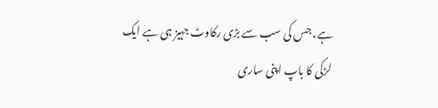ہے، جس کی سب سے بڑی رکاوٹ جہیز ہی ہے ایک لڑکی کا باپ اپنی ساری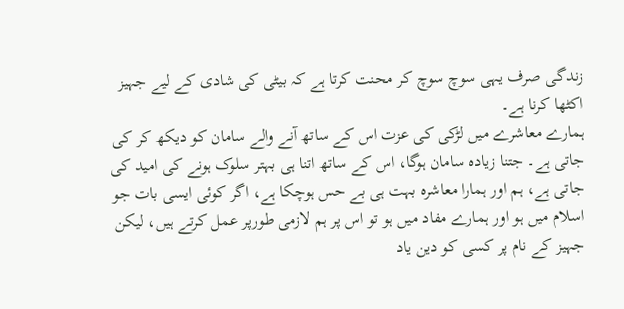زندگی صرف یہی سوچ سوچ کر محنت کرتا ہے کہ بیٹی کی شادی کے لیے جہیز اکٹھا کرنا ہے۔
ہمارے معاشرے میں لڑکی کی عزت اس کے ساتھ آنے والے سامان کو دیکھ کر کی جاتی ہے۔ جتنا زیادہ سامان ہوگا، اس کے ساتھ اتنا ہی بہتر سلوک ہونے کی امید کی جاتی ہے، ہم اور ہمارا معاشرہ بہت ہی بے حس ہوچکا ہے، اگر کوئی ایسی بات جو اسلام میں ہو اور ہمارے مفاد میں ہو تو اس پر ہم لازمی طورپر عمل کرتے ہیں، لیکن جہیز کے نام پر کسی کو دین یاد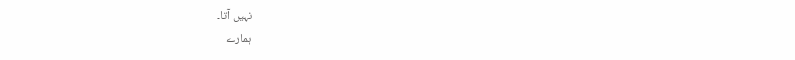نہیں آتا۔
ہمارے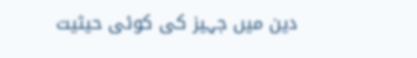دین میں جہیز کی کوئی حیثیت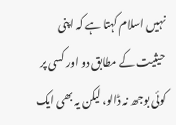نہیں اسلام کہتا ہے کہ اپنی حیثیت کے مطابق دو اور کسی پر کوئی بوجھ نہ ڈالو، لیکن یہ بھی ایک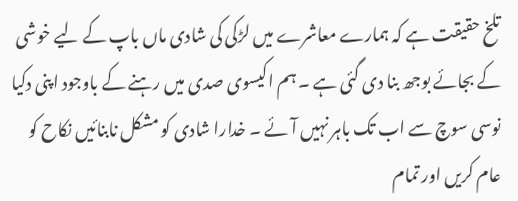تلخ حقیقت ہے کہ ہمارے معاشرے میں لڑکی کی شادی ماں باپ کے لیے خوشی کے بجائے بوجھ بنا دی گئی ہے ۔ ہم اکیسوی صدی میں رہنے کے باوجود اپنی دکیا نوسی سوچ سے اب تک باہر نہیں آئے ۔ خدارا شادی کو مشکل نابنائیں نکاح کو عام کریں اور تمام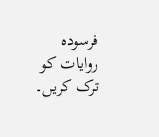فرسودہ روایات کو ترک کریں۔